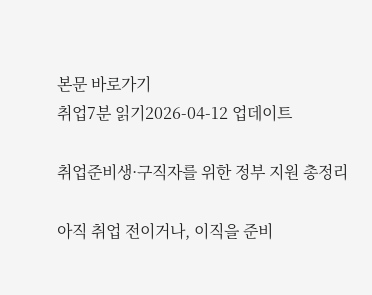본문 바로가기
취업7분 읽기2026-04-12 업데이트

취업준비생·구직자를 위한 정부 지원 총정리

아직 취업 전이거나, 이직을 준비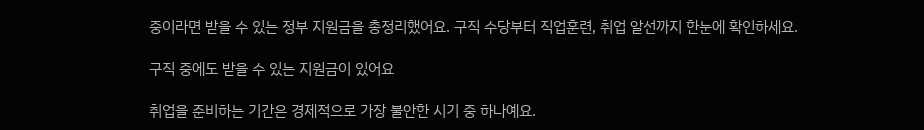중이라면 받을 수 있는 정부 지원금을 총정리했어요. 구직 수당부터 직업훈련, 취업 알선까지 한눈에 확인하세요.

구직 중에도 받을 수 있는 지원금이 있어요

취업을 준비하는 기간은 경제적으로 가장 불안한 시기 중 하나예요.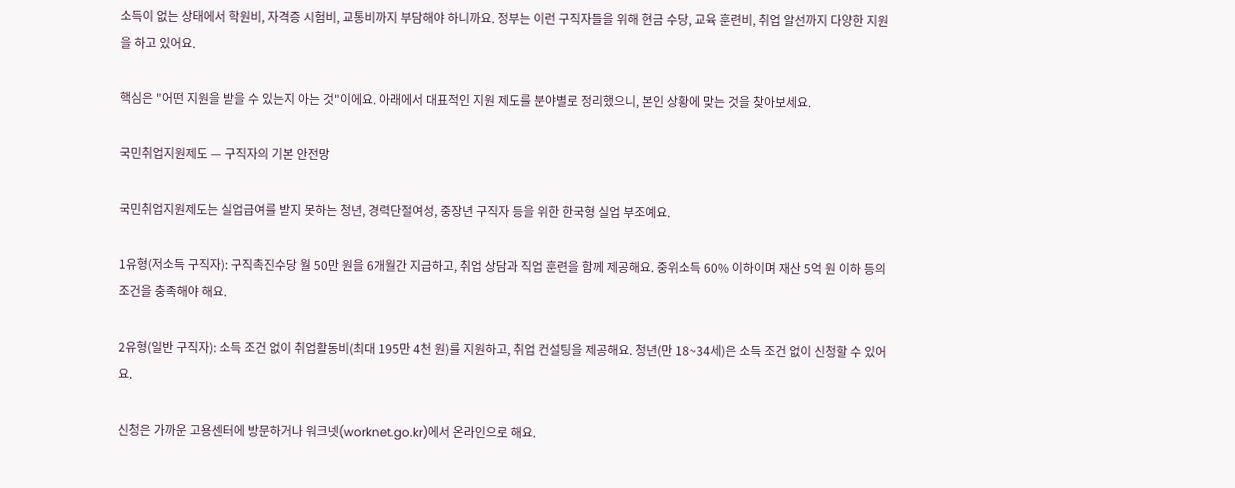소득이 없는 상태에서 학원비, 자격증 시험비, 교통비까지 부담해야 하니까요. 정부는 이런 구직자들을 위해 현금 수당, 교육 훈련비, 취업 알선까지 다양한 지원을 하고 있어요.

핵심은 "어떤 지원을 받을 수 있는지 아는 것"이에요. 아래에서 대표적인 지원 제도를 분야별로 정리했으니, 본인 상황에 맞는 것을 찾아보세요.

국민취업지원제도 — 구직자의 기본 안전망

국민취업지원제도는 실업급여를 받지 못하는 청년, 경력단절여성, 중장년 구직자 등을 위한 한국형 실업 부조예요.

1유형(저소득 구직자): 구직촉진수당 월 50만 원을 6개월간 지급하고, 취업 상담과 직업 훈련을 함께 제공해요. 중위소득 60% 이하이며 재산 5억 원 이하 등의 조건을 충족해야 해요.

2유형(일반 구직자): 소득 조건 없이 취업활동비(최대 195만 4천 원)를 지원하고, 취업 컨설팅을 제공해요. 청년(만 18~34세)은 소득 조건 없이 신청할 수 있어요.

신청은 가까운 고용센터에 방문하거나 워크넷(worknet.go.kr)에서 온라인으로 해요.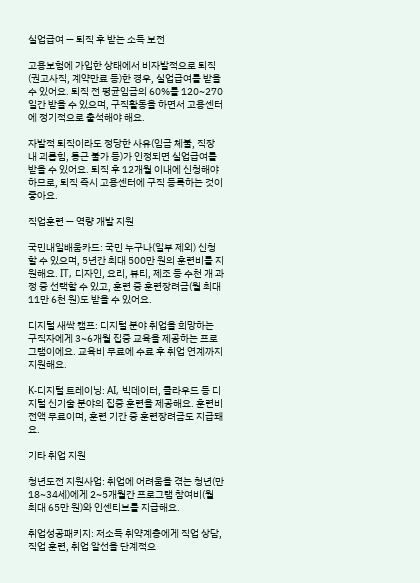실업급여 — 퇴직 후 받는 소득 보전

고용보험에 가입한 상태에서 비자발적으로 퇴직(권고사직, 계약만료 등)한 경우, 실업급여를 받을 수 있어요. 퇴직 전 평균임금의 60%를 120~270일간 받을 수 있으며, 구직활동을 하면서 고용센터에 정기적으로 출석해야 해요.

자발적 퇴직이라도 정당한 사유(임금 체불, 직장 내 괴롭힘, 통근 불가 등)가 인정되면 실업급여를 받을 수 있어요. 퇴직 후 12개월 이내에 신청해야 하므로, 퇴직 즉시 고용센터에 구직 등록하는 것이 좋아요.

직업훈련 — 역량 개발 지원

국민내일배움카드: 국민 누구나(일부 제외) 신청할 수 있으며, 5년간 최대 500만 원의 훈련비를 지원해요. IT, 디자인, 요리, 뷰티, 제조 등 수천 개 과정 중 선택할 수 있고, 훈련 중 훈련장려금(월 최대 11만 6천 원)도 받을 수 있어요.

디지털 새싹 캠프: 디지털 분야 취업을 희망하는 구직자에게 3~6개월 집중 교육을 제공하는 프로그램이에요. 교육비 무료에 수료 후 취업 연계까지 지원해요.

K-디지털 트레이닝: AI, 빅데이터, 클라우드 등 디지털 신기술 분야의 집중 훈련을 제공해요. 훈련비 전액 무료이며, 훈련 기간 중 훈련장려금도 지급돼요.

기타 취업 지원

청년도전 지원사업: 취업에 어려움을 겪는 청년(만 18~34세)에게 2~5개월간 프로그램 참여비(월 최대 65만 원)와 인센티브를 지급해요.

취업성공패키지: 저소득 취약계층에게 직업 상담, 직업 훈련, 취업 알선을 단계적으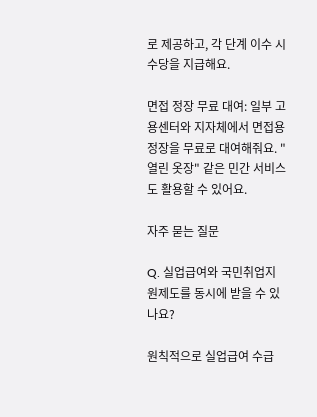로 제공하고, 각 단계 이수 시 수당을 지급해요.

면접 정장 무료 대여: 일부 고용센터와 지자체에서 면접용 정장을 무료로 대여해줘요. "열린 옷장" 같은 민간 서비스도 활용할 수 있어요.

자주 묻는 질문

Q. 실업급여와 국민취업지원제도를 동시에 받을 수 있나요?

원칙적으로 실업급여 수급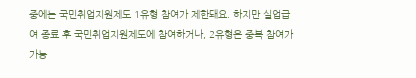중에는 국민취업지원제도 1유형 참여가 제한돼요. 하지만 실업급여 종료 후 국민취업지원제도에 참여하거나, 2유형은 중복 참여가 가능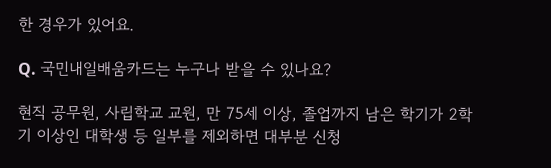한 경우가 있어요.

Q. 국민내일배움카드는 누구나 받을 수 있나요?

현직 공무원, 사립학교 교원, 만 75세 이상, 졸업까지 남은 학기가 2학기 이상인 대학생 등 일부를 제외하면 대부분 신청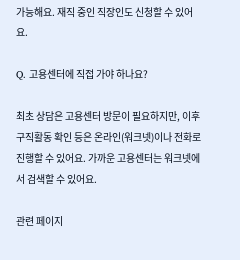가능해요. 재직 중인 직장인도 신청할 수 있어요.

Q. 고용센터에 직접 가야 하나요?

최초 상담은 고용센터 방문이 필요하지만, 이후 구직활동 확인 등은 온라인(워크넷)이나 전화로 진행할 수 있어요. 가까운 고용센터는 워크넷에서 검색할 수 있어요.

관련 페이지